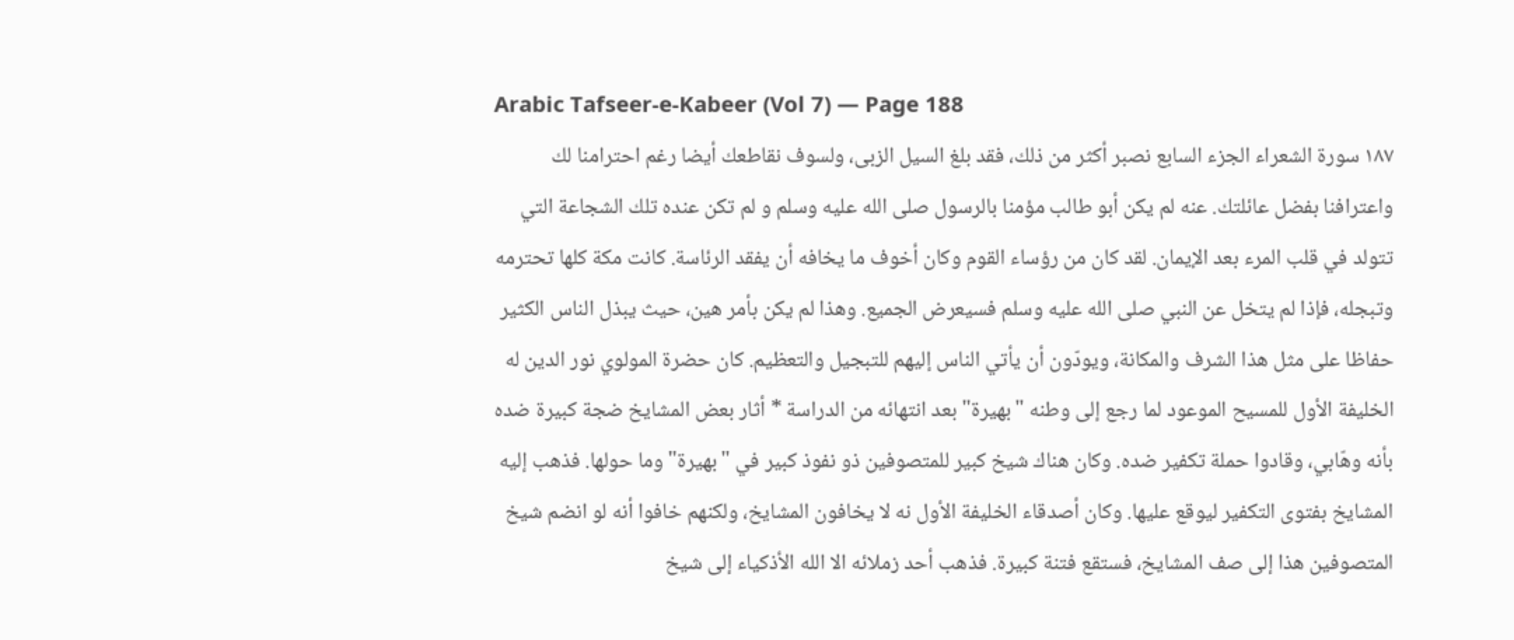Arabic Tafseer-e-Kabeer (Vol 7) — Page 188
۱۸۷ سورة الشعراء الجزء السابع نصبر أكثر من ذلك، فقد بلغ السيل الزبى، ولسوف نقاطعك أيضا رغم احترامنا لك واعترافنا بفضل عائلتك. عنه لم يكن أبو طالب مؤمنا بالرسول صلى الله عليه وسلم و لم تكن عنده تلك الشجاعة التي تتولد في قلب المرء بعد الإيمان. لقد كان من رؤساء القوم وكان أخوف ما يخافه أن يفقد الرئاسة. كانت مكة كلها تحترمه وتبجله، فإذا لم يتخل عن النبي صلى الله عليه وسلم فسيعرض الجميع. وهذا لم يكن بأمر هين، حيث يبذل الناس الكثير حفاظا على مثل هذا الشرف والمكانة، ويودّون أن يأتي الناس إليهم للتبجيل والتعظيم. كان حضرة المولوي نور الدين له الخليفة الأول للمسيح الموعود لما رجع إلى وطنه "بهيرة" بعد انتهائه من الدراسة * أثار بعض المشايخ ضجة كبيرة ضده بأنه وهّابي، وقادوا حملة تكفير ضده. وكان هناك شيخ كبير للمتصوفين ذو نفوذ كبير في "بهيرة" وما حولها. فذهب إليه المشايخ بفتوى التكفير ليوقع عليها. وكان أصدقاء الخليفة الأول نه لا يخافون المشايخ، ولكنهم خافوا أنه لو انضم شيخ المتصوفين هذا إلى صف المشايخ، فستقع فتنة كبيرة. فذهب أحد زملائه الا الله الأذكياء إلى شيخ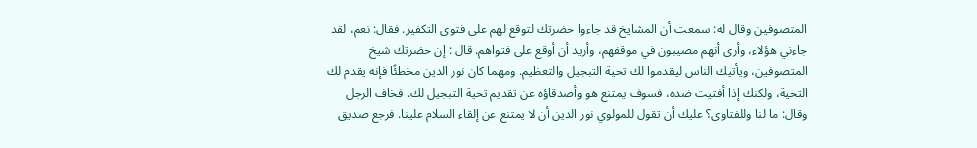المتصوفين وقال له: سمعت أن المشايخ قد جاءوا حضرتك لتوقع لهم على فتوى التكفير. فقال: نعم، لقد جاءني هؤلاء، وأرى أنهم مصيبون في موقفهم، وأريد أن أوقع على فتواهم. قال : إن حضرتك شيخ المتصوفين، ويأتيك الناس ليقدموا لك تحية التبجيل والتعظيم. ومهما كان نور الدين مخطئًا فإنه يقدم لك التحية، ولكنك إذا أفتيت ضده، فسوف يمتنع هو وأصدقاؤه عن تقديم تحية التبجيل لك. فخاف الرجل وقال: ما لنا وللفتاوى؟ عليك أن تقول للمولوي نور الدين أن لا يمتنع عن إلقاء السلام علينا. فرجع صديق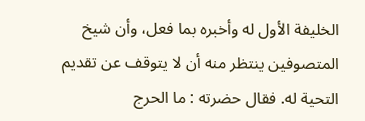الخليفة الأول له وأخبره بما فعل، وأن شيخ المتصوفين ينتظر منه أن لا يتوقف عن تقديم التحية له. فقال حضرته : ما الحرج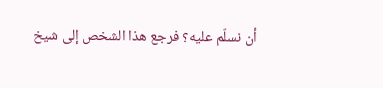أن نسلّم عليه؟ فرجع هذا الشخص إلى شيخ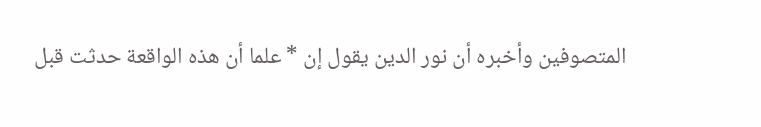المتصوفين وأخبره أن نور الدين يقول إن * علما أن هذه الواقعة حدثت قبل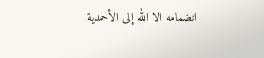انضمامه الا الله إلى الأحمدية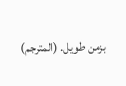بزمن طويل. (المترجم)